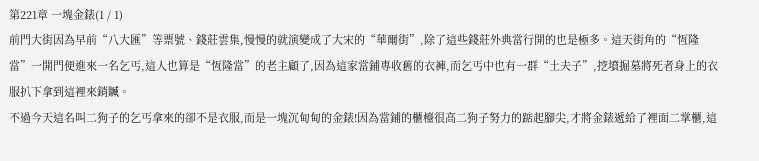第221章 一塊金錶(1 / 1)
前門大街因為早前“八大匯”等票號、錢莊雲集,慢慢的就演變成了大宋的“華爾街”,除了這些錢莊外典當行開的也是極多。這天街角的“恆隆當”一開門便進來一名乞丐,這人也算是“恆隆當”的老主顧了,因為這家當鋪專收舊的衣褲,而乞丐中也有一群“土夫子”,挖墳掘墓將死者身上的衣服扒下拿到這裡來銷贓。
不過今天這名叫二狗子的乞丐拿來的卻不是衣服,而是一塊沉甸甸的金錶!因為當鋪的櫃檯很高二狗子努力的踮起腳尖,才將金錶遞給了裡面二掌櫃,這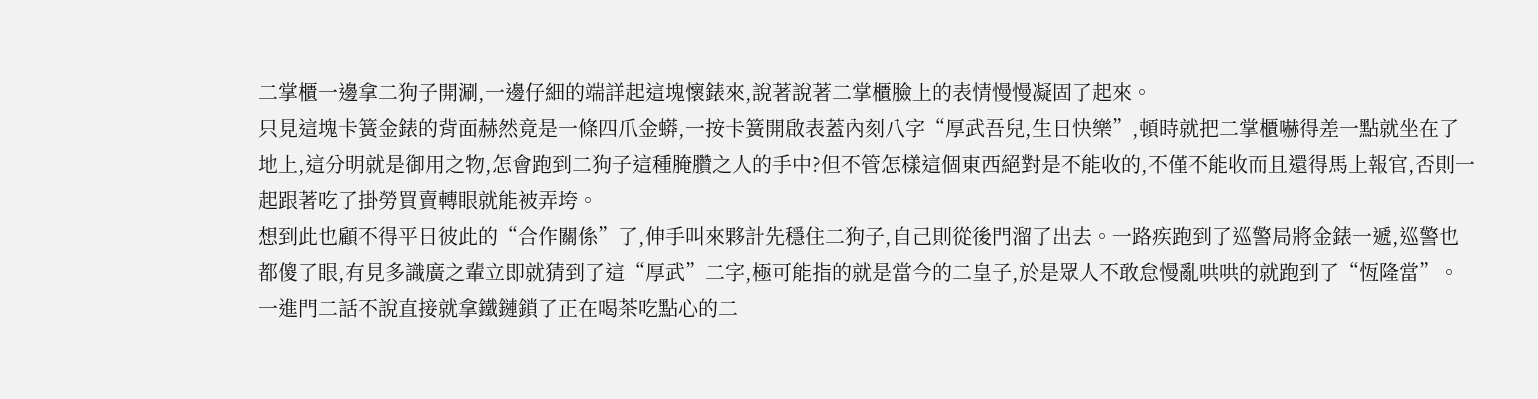二掌櫃一邊拿二狗子開涮,一邊仔細的端詳起這塊懷錶來,說著說著二掌櫃臉上的表情慢慢凝固了起來。
只見這塊卡簧金錶的背面赫然竟是一條四爪金蟒,一按卡簧開啟表蓋內刻八字“厚武吾兒,生日快樂”,頓時就把二掌櫃嚇得差一點就坐在了地上,這分明就是御用之物,怎會跑到二狗子這種腌臢之人的手中?但不管怎樣這個東西絕對是不能收的,不僅不能收而且還得馬上報官,否則一起跟著吃了掛勞買賣轉眼就能被弄垮。
想到此也顧不得平日彼此的“合作關係”了,伸手叫來夥計先穩住二狗子,自己則從後門溜了出去。一路疾跑到了巡警局將金錶一遞,巡警也都傻了眼,有見多識廣之輩立即就猜到了這“厚武”二字,極可能指的就是當今的二皇子,於是眾人不敢怠慢亂哄哄的就跑到了“恆隆當”。
一進門二話不說直接就拿鐵鏈鎖了正在喝茶吃點心的二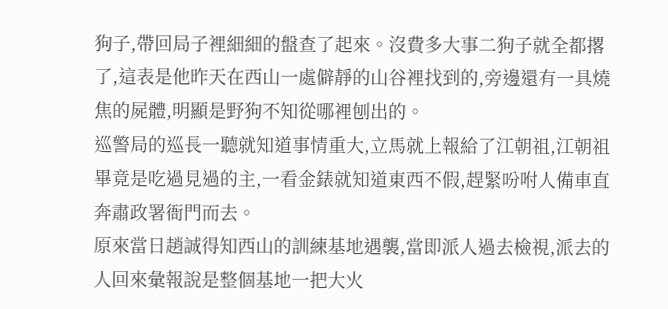狗子,帶回局子裡細細的盤查了起來。沒費多大事二狗子就全都撂了,這表是他昨天在西山一處僻靜的山谷裡找到的,旁邊還有一具燒焦的屍體,明顯是野狗不知從哪裡刨出的。
巡警局的巡長一聽就知道事情重大,立馬就上報給了江朝祖,江朝祖畢竟是吃過見過的主,一看金錶就知道東西不假,趕緊吩咐人備車直奔肅政署衙門而去。
原來當日趙誠得知西山的訓練基地遇襲,當即派人過去檢視,派去的人回來彙報說是整個基地一把大火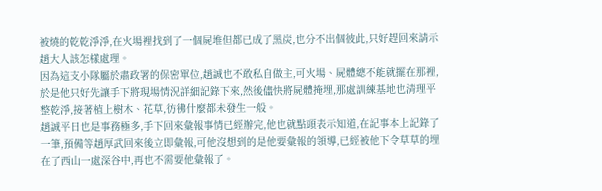被燒的乾乾淨淨,在火場裡找到了一個屍堆但都已成了黑炭,也分不出個彼此,只好趕回來請示趙大人該怎樣處理。
因為這支小隊屬於肅政署的保密單位,趙誠也不敢私自做主,可火場、屍體總不能就擺在那裡,於是他只好先讓手下將現場情況詳細記錄下來,然後儘快將屍體掩埋,那處訓練基地也清理平整乾淨,接著植上樹木、花草,彷彿什麼都未發生一般。
趙誠平日也是事務極多,手下回來彙報事情已經辦完,他也就點頭表示知道,在記事本上記錄了一筆,預備等趙厚武回來後立即彙報,可他沒想到的是他要彙報的領導,已經被他下令草草的埋在了西山一處深谷中,再也不需要他彙報了。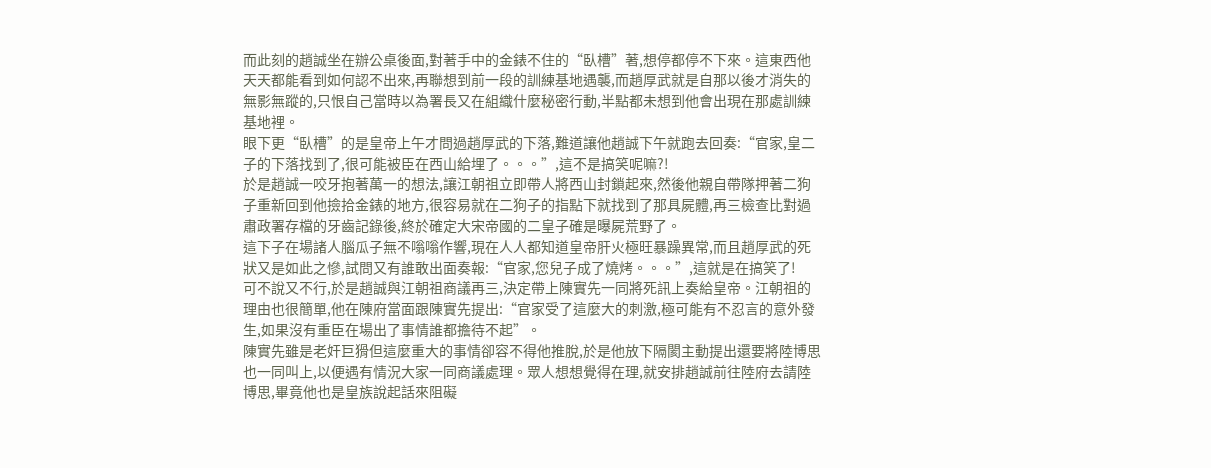而此刻的趙誠坐在辦公桌後面,對著手中的金錶不住的“臥槽”著,想停都停不下來。這東西他天天都能看到如何認不出來,再聯想到前一段的訓練基地遇襲,而趙厚武就是自那以後才消失的無影無蹤的,只恨自己當時以為署長又在組織什麼秘密行動,半點都未想到他會出現在那處訓練基地裡。
眼下更“臥槽”的是皇帝上午才問過趙厚武的下落,難道讓他趙誠下午就跑去回奏:“官家,皇二子的下落找到了,很可能被臣在西山給埋了。。。”,這不是搞笑呢嘛?!
於是趙誠一咬牙抱著萬一的想法,讓江朝祖立即帶人將西山封鎖起來,然後他親自帶隊押著二狗子重新回到他撿拾金錶的地方,很容易就在二狗子的指點下就找到了那具屍體,再三檢查比對過肅政署存檔的牙齒記錄後,終於確定大宋帝國的二皇子確是曝屍荒野了。
這下子在場諸人腦瓜子無不嗡嗡作響,現在人人都知道皇帝肝火極旺暴躁異常,而且趙厚武的死狀又是如此之慘,試問又有誰敢出面奏報:“官家,您兒子成了燒烤。。。”,這就是在搞笑了!
可不說又不行,於是趙誠與江朝祖商議再三,決定帶上陳實先一同將死訊上奏給皇帝。江朝祖的理由也很簡單,他在陳府當面跟陳實先提出:“官家受了這麼大的刺激,極可能有不忍言的意外發生,如果沒有重臣在場出了事情誰都擔待不起”。
陳實先雖是老奸巨猾但這麼重大的事情卻容不得他推脫,於是他放下隔閡主動提出還要將陸博思也一同叫上,以便遇有情況大家一同商議處理。眾人想想覺得在理,就安排趙誠前往陸府去請陸博思,畢竟他也是皇族說起話來阻礙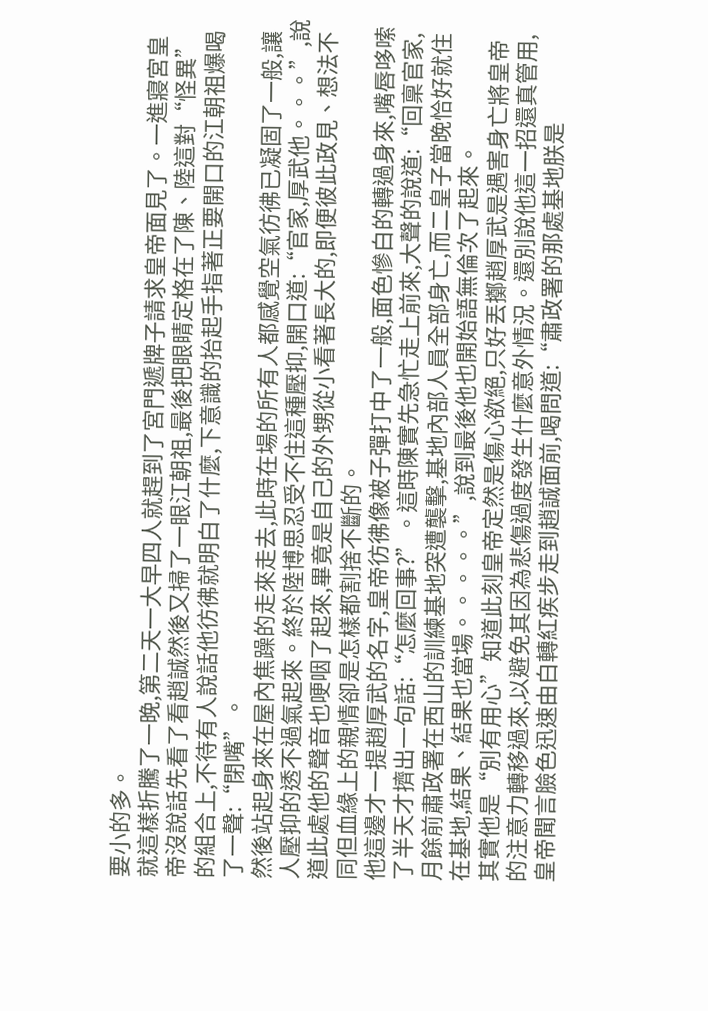要小的多。
就這樣折騰了一晚,第二天一大早四人就趕到了宮門遞牌子請求皇帝面見了。一進寢宮皇帝沒說話先看了看趙誠然後又掃了一眼江朝祖,最後把眼睛定格在了陳、陸這對“怪異”的組合上,不待有人說話他彷彿就明白了什麼,下意識的抬起手指著正要開口的江朝祖爆喝了一聲:“閉嘴”。
然後站起身來在屋內焦躁的走來走去,此時在場的所有人都感覺空氣彷彿已凝固了一般,讓人壓抑的透不過氣起來。終於陸博思忍受不住這種壓抑,開口道:“官家,厚武他。。。”,說道此處他的聲音也哽咽了起來,畢竟是自己的外甥從小看著長大的,即便彼此政見、想法不同但血緣上的親情卻是怎樣都割捨不斷的。
他這邊才一提趙厚武的名字,皇帝彷彿像被子彈打中了一般,面色慘白的轉過身來,嘴唇哆嗦了半天才擠出一句話:“怎麼回事?”。這時陳實先急忙走上前來,大聲的說道:“回稟官家,月餘前肅政署在西山的訓練基地突遭襲擊,基地內部人員全部身亡,而二皇子當晚恰好就住在基地,結果、結果也當場。。。。。”,說到最後他也開始語無倫次了起來。
其實他是“別有用心”知道此刻皇帝定然是傷心欲絕,只好丟擲趙厚武是遇害身亡將皇帝的注意力轉移過來,以避免其因為悲傷過度發生什麼意外情況。還別說他這一招還真管用,皇帝聞言臉色迅速由白轉紅疾步走到趙誠面前,喝問道:“肅政署的那處基地朕是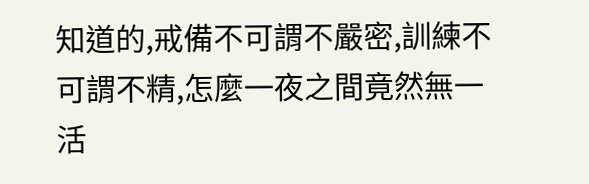知道的,戒備不可謂不嚴密,訓練不可謂不精,怎麼一夜之間竟然無一活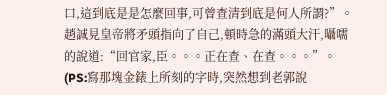口,這到底是是怎麼回事,可曾查清到底是何人所謂?”。
趙誠見皇帝將矛頭指向了自己,頓時急的滿頭大汗,囁嚅的說道:“回官家,臣。。。正在查、在查。。。”。
(PS:寫那塊金錶上所刻的字時,突然想到老郭說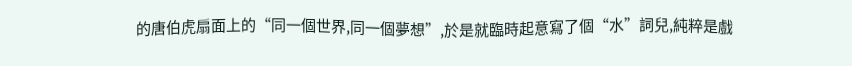的唐伯虎扇面上的“同一個世界,同一個夢想”,於是就臨時起意寫了個“水”詞兒,純粹是戲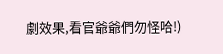劇效果,看官爺爺們勿怪哈!)